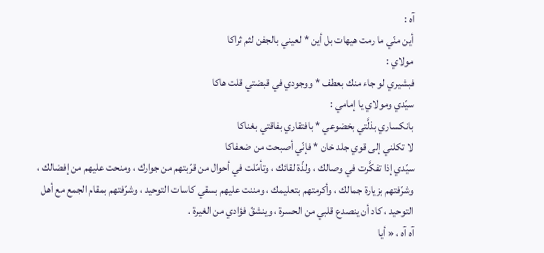آه :
أين منّي ما رمت هيهات بل أين * لعيني بالجفن لثم ثراكا
مولاي :
فبشيري لو جاء منك بعطف * ووجودي في قبضتي قلت هاكا
سيّدي ومولاي يا إمامي :
بانكساري بذلَّتي بخضوعي * بافتقاري بفاقتي بغناكا
لا تكلني إلى قوي جلد خان * فإنّي أصبحت من ضعفاكا
سيّدي إذا تفكَّرت في وصالك ، ولذّة لقائك ، وتأمّلت في أحوال من قرّبتهم من جوارك ، ومنحت عليهم من إفضالك ، وشرّفتهم بزيارة جمالك ، وأكرمتهم بتعليمك ، ومننت عليهم بسقي كاسات التوحيد ، وشرّفتهم بمقام الجمع مع أهل التوحيد ، كاد أن ينصدع قلبي من الحسرة ، وينشقّ فؤادي من الغيرة .
آه آه ، « أيا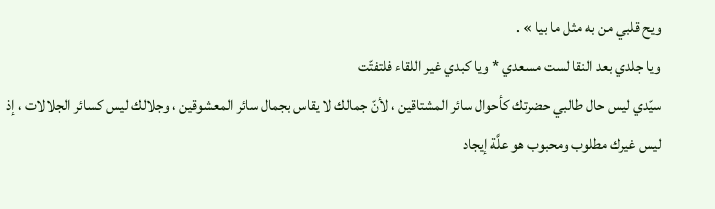ويح قلبي من به مثل ما بيا » .
ويا جلدي بعد النقا لست مسعدي * ويا كبدي غير اللقاء فلتفتّت
سيّدي ليس حال طالبي حضرتك كأحوال سائر المشتاقين ، لأنّ جمالك لا يقاس بجمال سائر المعشوقين ، وجلالك ليس كسائر الجلالات ، إذ ليس غيرك مطلوب ومحبوب هو علَّة إيجاد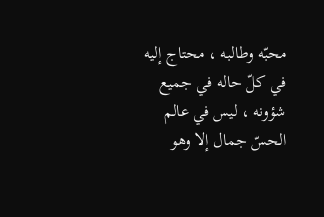محبّه وطالبه ، محتاج إليه في كلّ حاله في جميع شؤونه ، ليس في عالم الحسّ جمال إلا وهو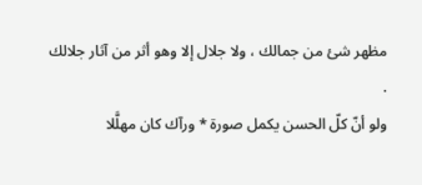مظهر شئ من جمالك ، ولا جلال إلا وهو أثر من آثار جلالك .
ولو أنّ كلّ الحسن يكمل صورة * ورآك كان مهلَّلا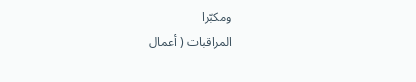ومكبّرا
المراقبات ( أعمال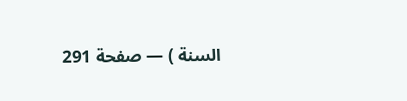السنة ) — صفحة 291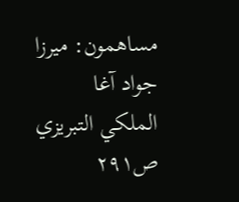مساهمون: ميرزا جواد آغا الملكي التبريزي
ص٢٩١